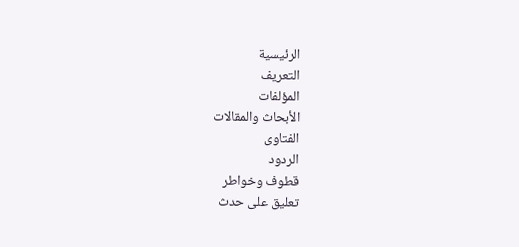الرئيسية
التعريف
المؤلفات
الأبحاث والمقالات
الفتاوى
الردود
قطوف وخواطر
تعليق على حدث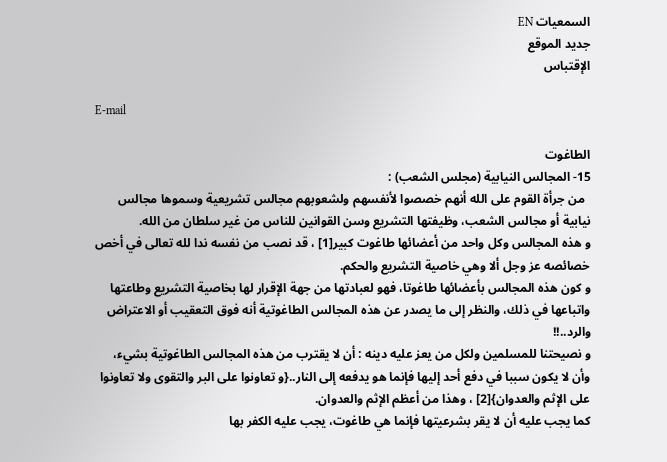السمعيات EN
جديد الموقع
الإقتباس

E-mail

الطاغوت
15- المجالس النيابية (مجلس الشعب) :
  من جرأة القوم على الله أنهم خصصوا لأنفسهم ولشعوبهم مجالس تشريعية وسموها مجالس نيابية أو مجالس الشعب، وظيفتها التشريع وسن القوانين للناس من غير سلطان من الله.
و هذه المجالس وكل واحد من أعضائها طاغوت كبير[1] ، قد نصب من نفسه ندا لله تعالى في أخص خصائصه عز وجل ألا وهي خاصية التشريع والحكم.
و كون هذه المجالس بأعضائها طاغوتا، فهو لعبادتها من جهة الإقرار لها بخاصية التشريع وطاعتها واتباعها في ذلك، والنظر إلى ما يصدر عن هذه المجالس الطاغوتية أنه فوق التعقيب أو الاعتراض والرد..!!
و نصيحتنا للمسلمين ولكل من يعز عليه دينه : أن لا يقترب من هذه المجالس الطاغوتية بشيء، وأن لا يكون سببا في دفع أحد إليها فإنما هو يدفعه إلى النار..{و تعاونوا على البر والتقوى ولا تعاونوا على الإثم والعدوان}[2] ، وهذا من أعظم الإثم والعدوان.
كما يجب عليه أن لا يقر بشرعيتها فإنما هي طاغوت، يجب عليه الكفر بها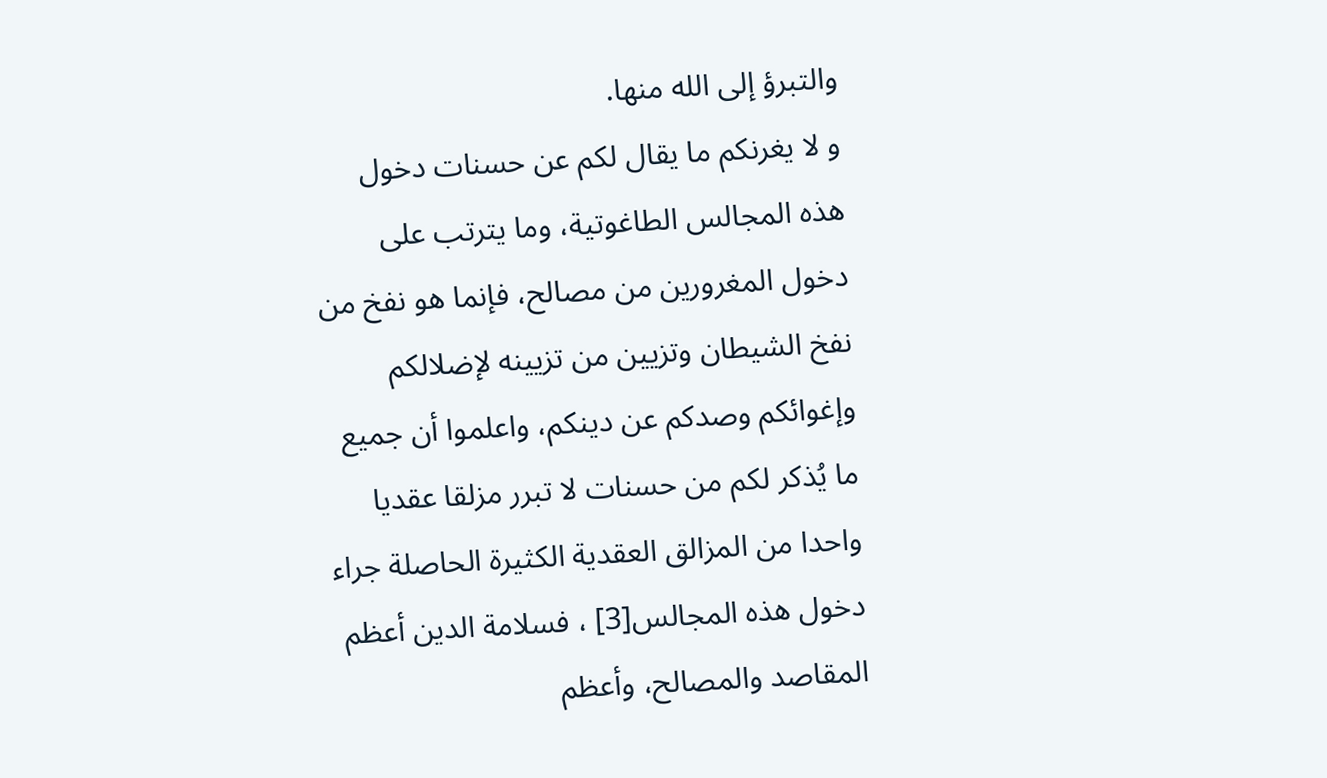والتبرؤ إلى الله منها.
و لا يغرنكم ما يقال لكم عن حسنات دخول هذه المجالس الطاغوتية، وما يترتب على دخول المغرورين من مصالح، فإنما هو نفخ من نفخ الشيطان وتزيين من تزيينه لإضلالكم وإغوائكم وصدكم عن دينكم، واعلموا أن جميع ما يُذكر لكم من حسنات لا تبرر مزلقا عقديا واحدا من المزالق العقدية الكثيرة الحاصلة جراء دخول هذه المجالس[3] ، فسلامة الدين أعظم المقاصد والمصالح، وأعظم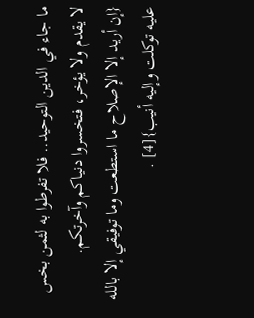ما جاء في الدين التوحيد.. فلا تفرطوا به لثمن بخس لا يقدم ولا يؤخر، فتخسروا دنياكم وآخرتكم.
{إن أريد إلا الإصلاح ما استطعت وما توفيقي إلا بالله عليه توكلت وإليه أنيب}[4] .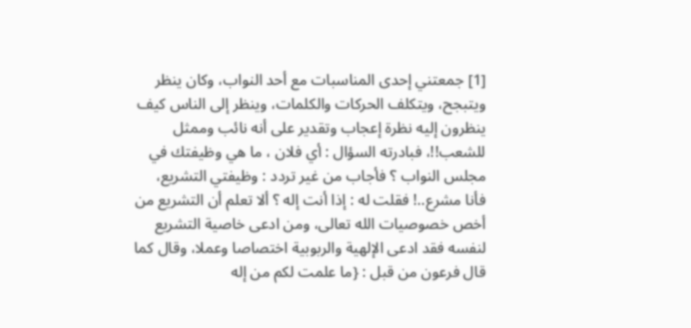[1] جمعتني إحدى المناسبات مع أحد النواب، وكان ينظر ويتبجح، ويتكلف الحركات والكلمات، وينظر إلى الناس كيف ينظرون إليه نظرة إعجاب وتقدير على أنه نائب وممثل للشعب!!، فبادرته السؤال : أي فلان ، ما هي وظيفتك في مجلس النواب ؟ فأجاب من غير تردد : وظيفتي التشريع، فأنا مشرع..! فقلت له : إذا أنت إله ؟ ألا تعلم أن التشريع من أخص خصوصيات الله تعالى، ومن ادعى خاصية التشريع لنفسه فقد ادعى الإلهية والربوبية اختصاصا وعملا، وقال كما قال فرعون من قبل : {ما علمت لكم من إله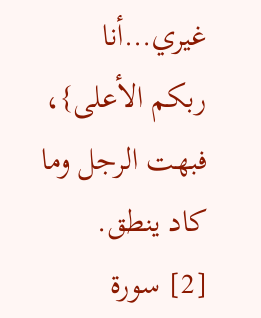غيري…أنا ربكم الأعلى}، فبهت الرجل وما كاد ينطق.
[2] سورة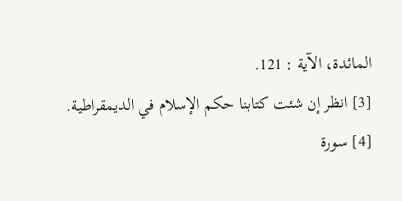المائدة، الآية : 121.
[3] انظر إن شئت كتابنا حكم الإسلام في الديمقراطية.
[4] سورة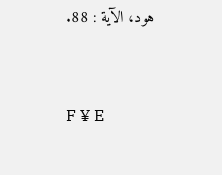هود، الآية : 88.


F ¥ E